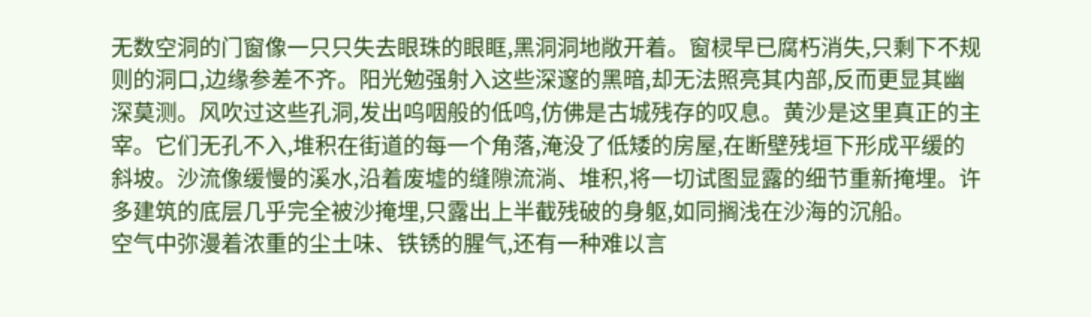无数空洞的门窗像一只只失去眼珠的眼眶,黑洞洞地敞开着。窗棂早已腐朽消失,只剩下不规则的洞口,边缘参差不齐。阳光勉强射入这些深邃的黑暗,却无法照亮其内部,反而更显其幽深莫测。风吹过这些孔洞,发出呜咽般的低鸣,仿佛是古城残存的叹息。黄沙是这里真正的主宰。它们无孔不入,堆积在街道的每一个角落,淹没了低矮的房屋,在断壁残垣下形成平缓的斜坡。沙流像缓慢的溪水,沿着废墟的缝隙流淌、堆积,将一切试图显露的细节重新掩埋。许多建筑的底层几乎完全被沙掩埋,只露出上半截残破的身躯,如同搁浅在沙海的沉船。
空气中弥漫着浓重的尘土味、铁锈的腥气,还有一种难以言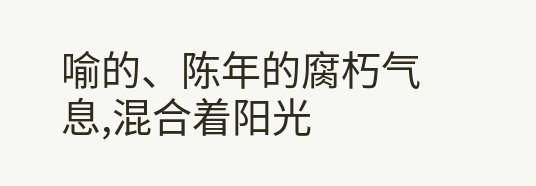喻的、陈年的腐朽气息,混合着阳光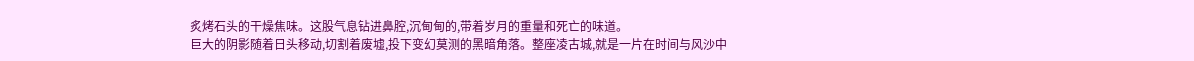炙烤石头的干燥焦味。这股气息钻进鼻腔,沉甸甸的,带着岁月的重量和死亡的味道。
巨大的阴影随着日头移动,切割着废墟,投下变幻莫测的黑暗角落。整座凌古城,就是一片在时间与风沙中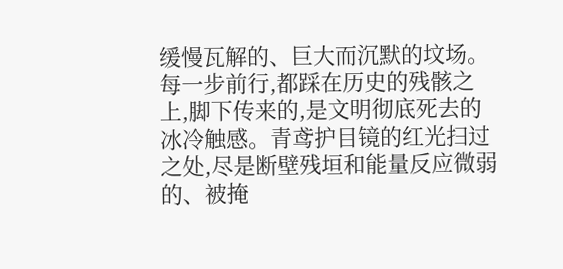缓慢瓦解的、巨大而沉默的坟场。每一步前行,都踩在历史的残骸之上,脚下传来的,是文明彻底死去的冰冷触感。青鸢护目镜的红光扫过之处,尽是断壁残垣和能量反应微弱的、被掩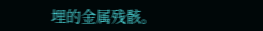埋的金属残骸。